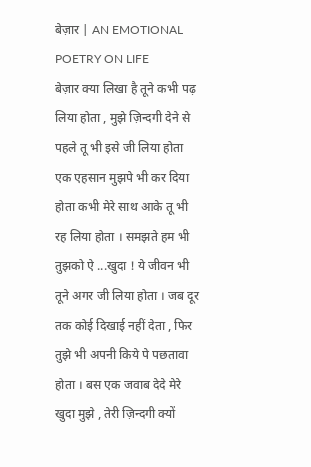बेज़ार | AN EMOTIONAL POETRY ON LIFE
बेज़ार क्या लिखा है तूने कभी पढ़ लिया होता , मुझे ज़िन्दगी देने से पहले तू भी इसे जी लिया होता एक एहसान मुझपे भी कर दिया होता कभी मेरे साथ आके तू भी रह लिया होता । समझते हम भी तुझको ऐ ...खुदा ! ये जीवन भी तूने अगर जी लिया होता । जब दूर तक कोई दिखाई नहीं देता , फिर तुझे भी अपनी किये पे पछतावा होता । बस एक जवाब देदे मेरे खुदा मुझे , तेरी ज़िन्दगी क्यों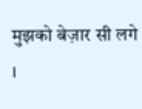मुझको बेज़ार सी लगे ।